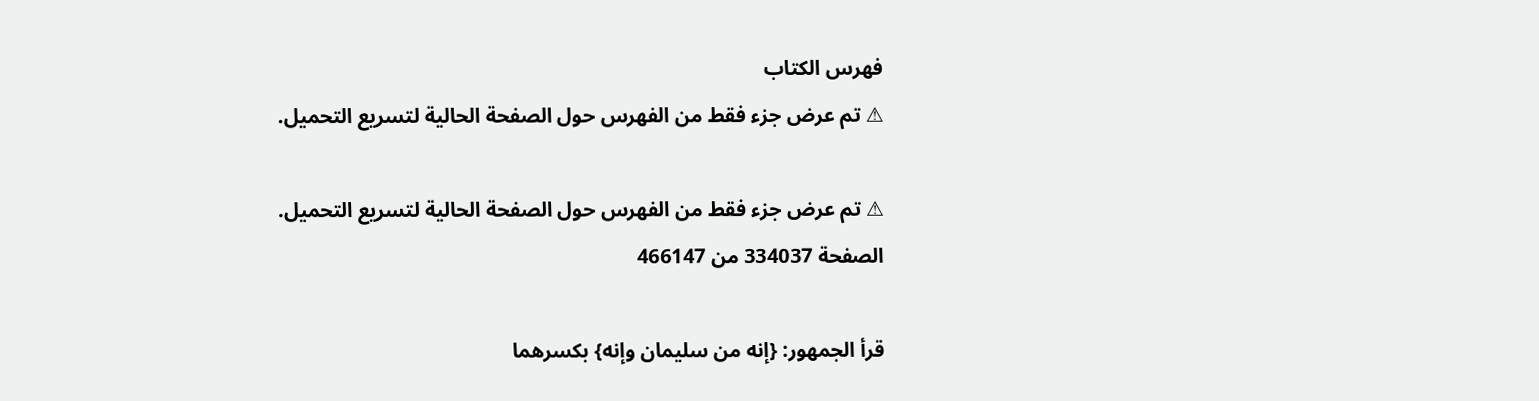فهرس الكتاب
⚠ تم عرض جزء فقط من الفهرس حول الصفحة الحالية لتسريع التحميل.

⚠ تم عرض جزء فقط من الفهرس حول الصفحة الحالية لتسريع التحميل.
الصفحة 334037 من 466147

قرأ الجمهور: {إنه من سليمان وإنه} بكسرهما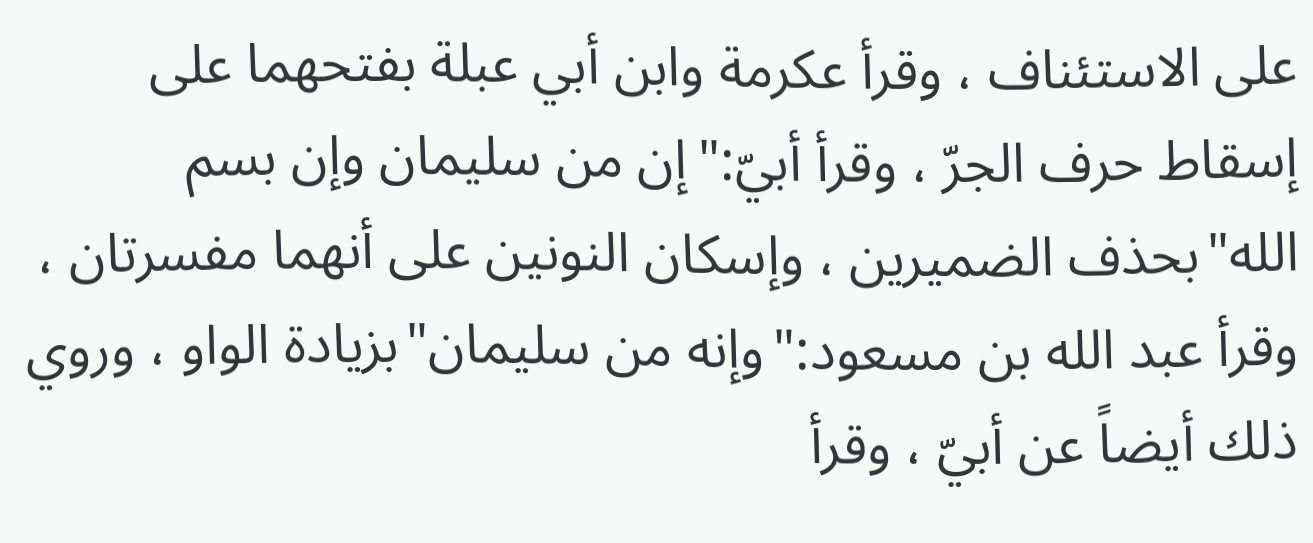على الاستئناف ، وقرأ عكرمة وابن أبي عبلة بفتحهما على إسقاط حرف الجرّ ، وقرأ أبيّ:"إن من سليمان وإن بسم الله"بحذف الضميرين ، وإسكان النونين على أنهما مفسرتان ، وقرأ عبد الله بن مسعود:"وإنه من سليمان"بزيادة الواو ، وروي ذلك أيضاً عن أبيّ ، وقرأ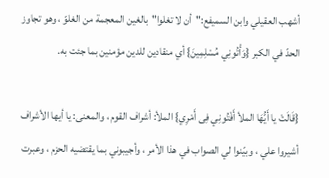أشهب العقيلي وابن السميفع:"أن لا تغلوا"بالغين المعجمة من الغلوّ ، وهو تجاوز الحدّ في الكبر {وَأْتُونِي مُسْلِمِينَ} أي منقادين للدين مؤمنين بما جئت به.

{قَالَتْ يا أَيُّهَا الملأ أَفْتُونِي فِى أَمْرِي} الملأ: أشراف القوم ، والمعنى: يا أيها الأشراف أشيروا علي ، وبيّنوا لي الصواب في هذا الأمر ، وأجيبوني بما يقتضيه الحزم ، وعبرت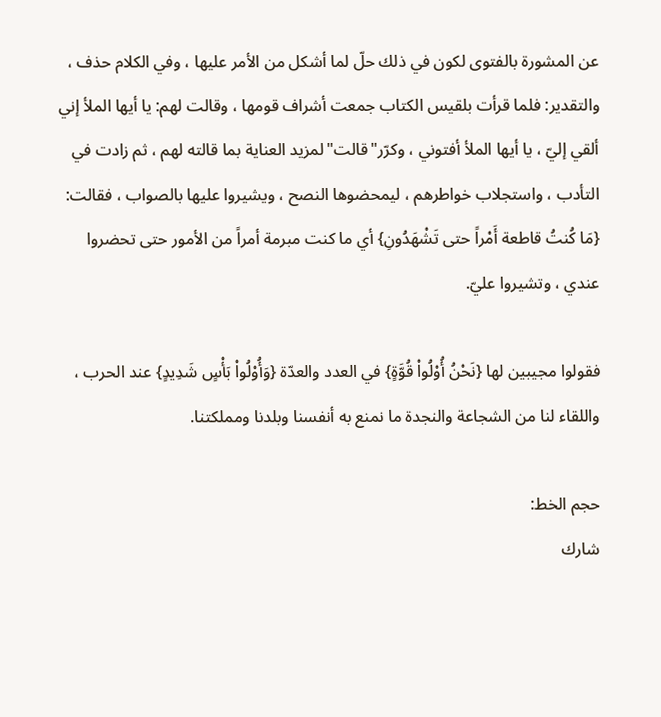عن المشورة بالفتوى لكون في ذلك حلّ لما أشكل من الأمر عليها ، وفي الكلام حذف ، والتقدير: فلما قرأت بلقيس الكتاب جمعت أشراف قومها ، وقالت لهم: يا أيها الملأ إني ألقي إليّ ، يا أيها الملأ أفتوني ، وكرّر"قالت"لمزيد العناية بما قالته لهم ، ثم زادت في التأدب ، واستجلاب خواطرهم ، ليمحضوها النصح ، ويشيروا عليها بالصواب ، فقالت: {مَا كُنتُ قاطعة أَمْراً حتى تَشْهَدُونِ} أي ما كنت مبرمة أمراً من الأمور حتى تحضروا عندي ، وتشيروا عليّ.

فقولوا مجيبين لها {نَحْنُ أُوْلُواْ قُوَّةٍ} في العدد والعدّة {وَأُوْلُواْ بَأْسٍ شَدِيدٍ} عند الحرب ، واللقاء لنا من الشجاعة والنجدة ما نمنع به أنفسنا وبلدنا ومملكتنا.

حجم الخط:
شارك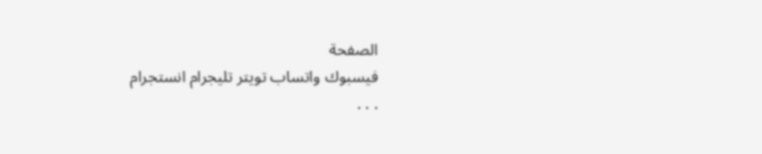الصفحة
فيسبوك واتساب تويتر تليجرام انستجرام
. . .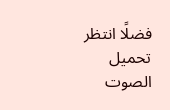فضلًا انتظر تحميل الصوت